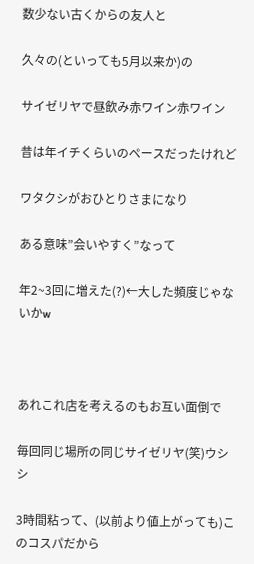数少ない古くからの友人と

久々の(といっても5月以来か)の

サイゼリヤで昼飲み赤ワイン赤ワイン

昔は年イチくらいのペースだったけれど

ワタクシがおひとりさまになり

ある意味”会いやすく”なって

年2~3回に増えた(?)←大した頻度じゃないかw



あれこれ店を考えるのもお互い面倒で

毎回同じ場所の同じサイゼリヤ(笑)ウシシ

3時間粘って、(以前より値上がっても)このコスパだから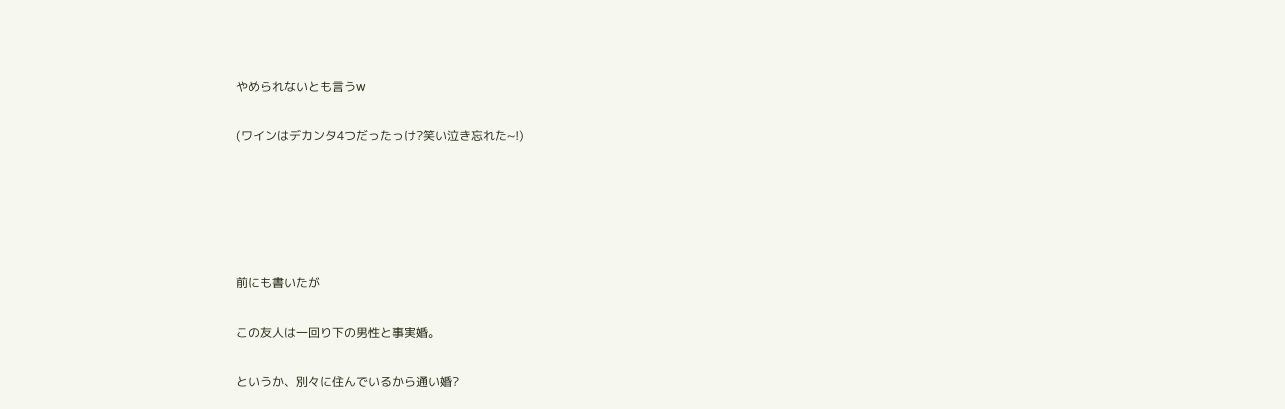やめられないとも言うw

(ワインはデカンタ4つだったっけ?笑い泣き忘れた~!)





前にも書いたが

この友人は一回り下の男性と事実婚。

というか、別々に住んでいるから通い婚?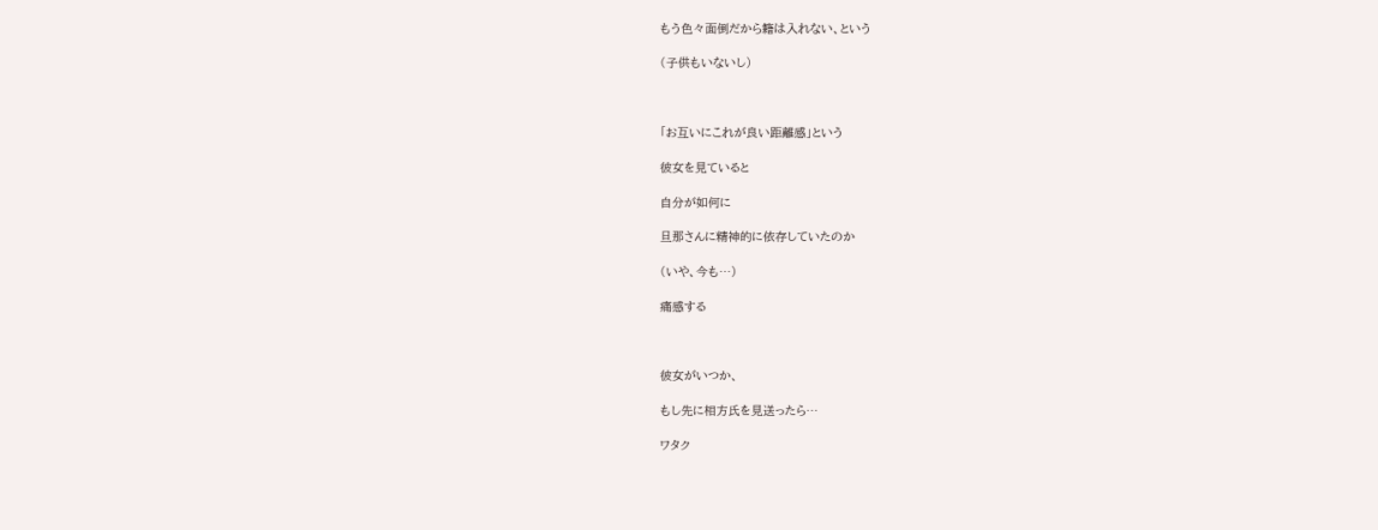もう色々面倒だから籍は入れない、という

(子供もいないし)



「お互いにこれが良い距離感」という

彼女を見ていると

自分が如何に

旦那さんに精神的に依存していたのか

(いや、今も…)

痛感する



彼女がいつか、

もし先に相方氏を見送ったら…

ワタク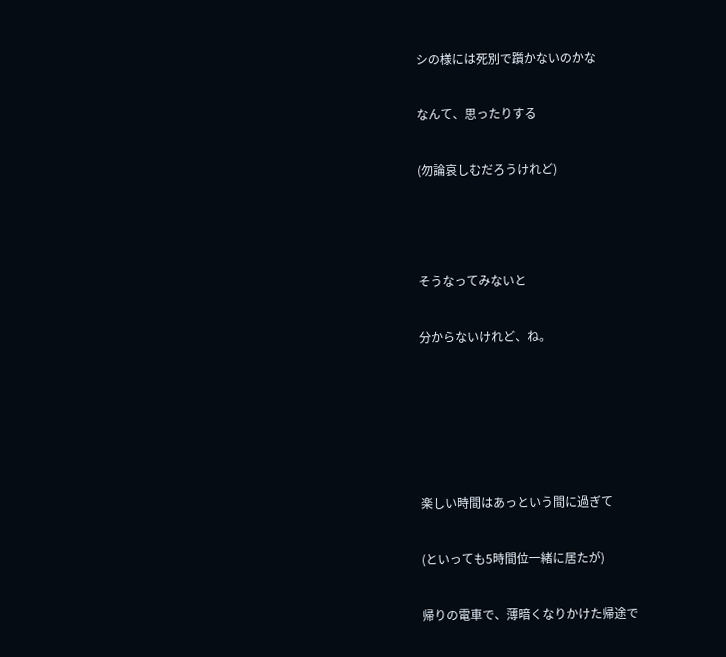シの様には死別で躓かないのかな

なんて、思ったりする

(勿論哀しむだろうけれど)



そうなってみないと

分からないけれど、ね。





楽しい時間はあっという間に過ぎて

(といっても5時間位一緒に居たが)

帰りの電車で、薄暗くなりかけた帰途で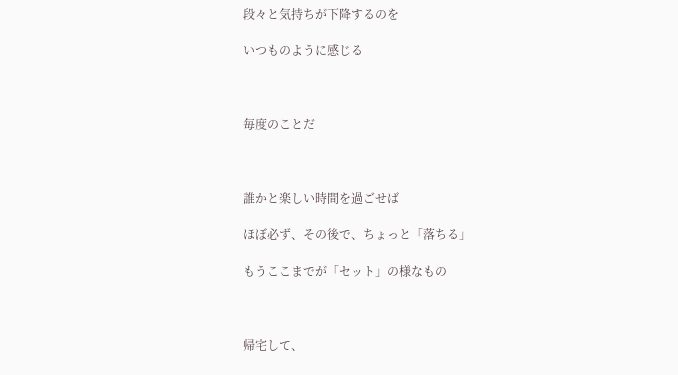段々と気持ちが下降するのを

いつものように感じる



毎度のことだ



誰かと楽しい時間を過ごせば

ほぼ必ず、その後で、ちょっと「落ちる」

もうここまでが「セット」の様なもの



帰宅して、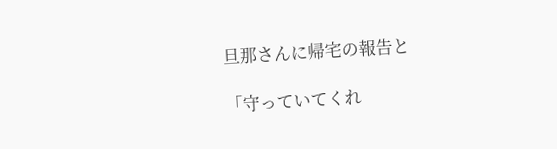旦那さんに帰宅の報告と

「守っていてくれ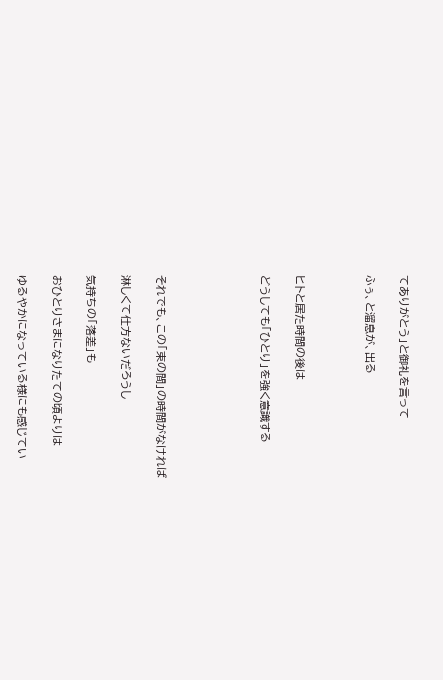てありがとう」と御礼を言って

ふぅ、と溜息が、出る



ヒトと居た時間の後は

どうしても「ひとり」を強く意識する





それでも、この「束の間」の時間がなければ

淋しくて仕方ないだろうし

気持ちの「落差」も

おひとりさまになりたての頃よりは

ゆるやかになっている様にも感じてい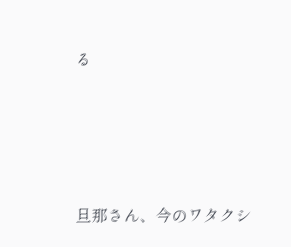る





旦那さん、今のワタクシ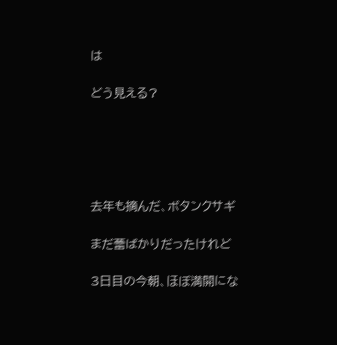は

どう見える?





去年も摘んだ、ボタンクサギ

まだ蕾ばかりだったけれど

3日目の今朝、ほぼ満開にな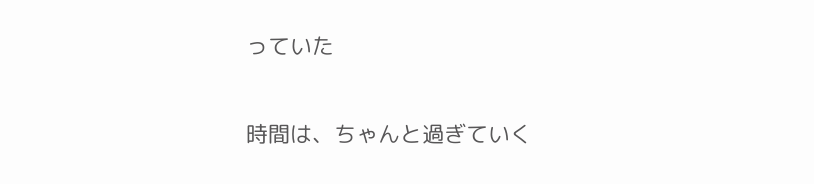っていた

時間は、ちゃんと過ぎていく